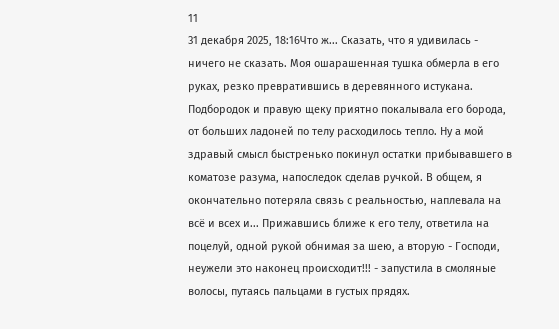11
31 декабря 2025, 18:16Что ж... Сказать, что я удивилась - ничего не сказать. Моя ошарашенная тушка обмерла в его руках, резко превратившись в деревянного истукана. Подбородок и правую щеку приятно покалывала его борода, от больших ладоней по телу расходилось тепло. Ну а мой здравый смысл быстренько покинул остатки прибывавшего в коматозе разума, напоследок сделав ручкой. В общем, я окончательно потеряла связь с реальностью, наплевала на всё и всех и... Прижавшись ближе к его телу, ответила на поцелуй, одной рукой обнимая за шею, а вторую - Господи, неужели это наконец происходит!!! - запустила в смоляные волосы, путаясь пальцами в густых прядях.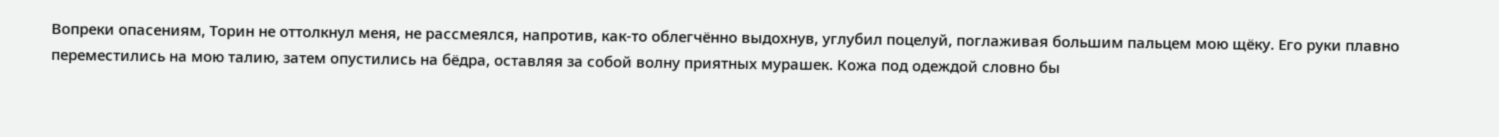Вопреки опасениям, Торин не оттолкнул меня, не рассмеялся, напротив, как-то облегчённо выдохнув, углубил поцелуй, поглаживая большим пальцем мою щёку. Его руки плавно переместились на мою талию, затем опустились на бёдра, оставляя за собой волну приятных мурашек. Кожа под одеждой словно бы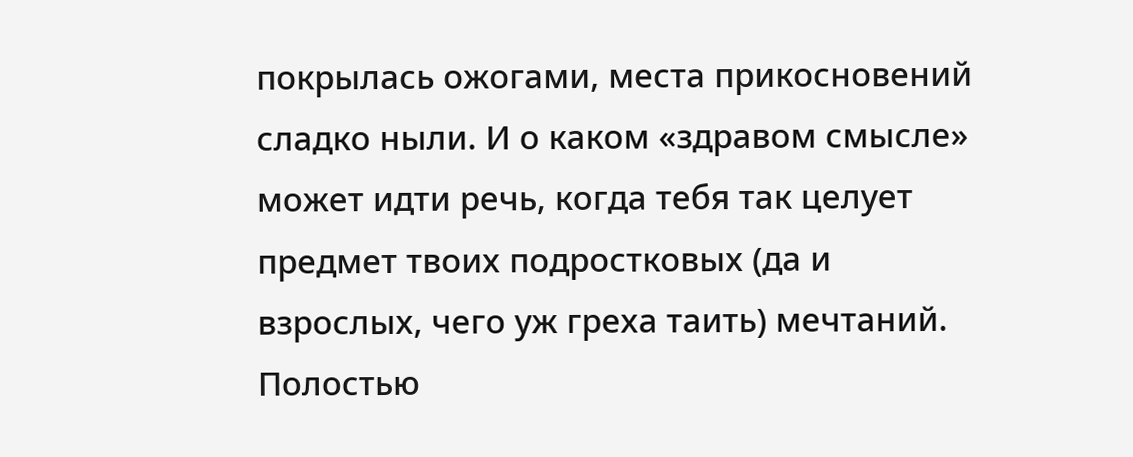покрылась ожогами, места прикосновений сладко ныли. И о каком «здравом смысле» может идти речь, когда тебя так целует предмет твоих подростковых (да и взрослых, чего уж греха таить) мечтаний. Полостью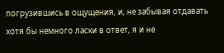погрузившись в ощущения, и, не забывая отдавать хотя бы немного ласки в ответ, я и не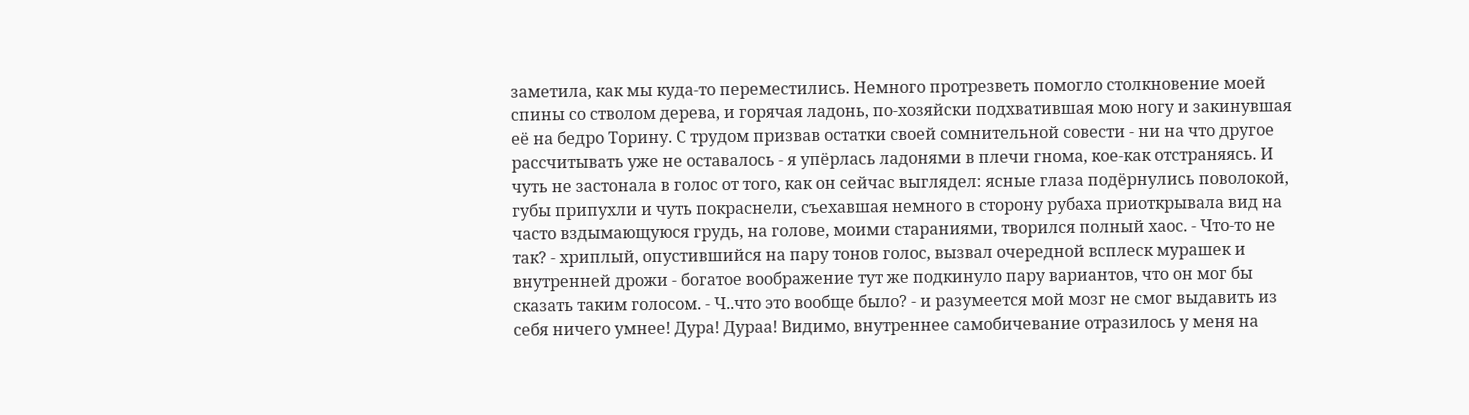заметила, как мы куда-то переместились. Немного протрезветь помогло столкновение моей спины со стволом дерева, и горячая ладонь, по-хозяйски подхватившая мою ногу и закинувшая её на бедро Торину. С трудом призвав остатки своей сомнительной совести - ни на что другое рассчитывать уже не оставалось - я упёрлась ладонями в плечи гнома, кое-как отстраняясь. И чуть не застонала в голос от того, как он сейчас выглядел: ясные глаза подёрнулись поволокой, губы припухли и чуть покраснели, съехавшая немного в сторону рубаха приоткрывала вид на часто вздымающуюся грудь, на голове, моими стараниями, творился полный хаос. - Что-то не так? - хриплый, опустившийся на пару тонов голос, вызвал очередной всплеск мурашек и внутренней дрожи - богатое воображение тут же подкинуло пару вариантов, что он мог бы сказать таким голосом. - Ч..что это вообще было? - и разумеется мой мозг не смог выдавить из себя ничего умнее! Дура! Дураа! Видимо, внутреннее самобичевание отразилось у меня на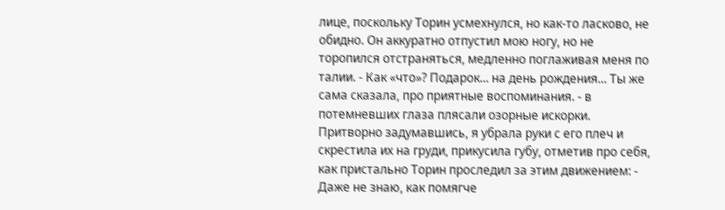лице, поскольку Торин усмехнулся, но как-то ласково, не обидно. Он аккуратно отпустил мою ногу, но не торопился отстраняться, медленно поглаживая меня по талии. - Как «что»? Подарок... на день рождения... Ты же сама сказала, про приятные воспоминания. - в потемневших глаза плясали озорные искорки. Притворно задумавшись, я убрала руки с его плеч и скрестила их на груди, прикусила губу, отметив про себя, как пристально Торин проследил за этим движением: - Даже не знаю, как помягче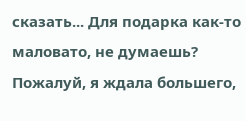сказать... Для подарка как-то маловато, не думаешь? Пожалуй, я ждала большего,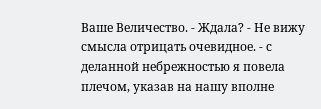Ваше Величество. - Ждала? - Не вижу смысла отрицать очевидное. - с деланной небрежностью я повела плечом, указав на нашу вполне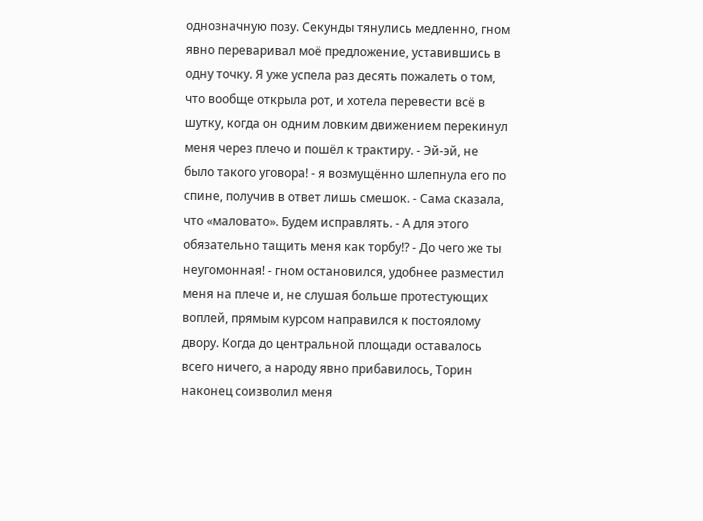однозначную позу. Секунды тянулись медленно, гном явно переваривал моё предложение, уставившись в одну точку. Я уже успела раз десять пожалеть о том, что вообще открыла рот, и хотела перевести всё в шутку, когда он одним ловким движением перекинул меня через плечо и пошёл к трактиру. - Эй-эй, не было такого уговора! - я возмущённо шлепнула его по спине, получив в ответ лишь смешок. - Сама сказала, что «маловато». Будем исправлять. - А для этого обязательно тащить меня как торбу!? - До чего же ты неугомонная! - гном остановился, удобнее разместил меня на плече и, не слушая больше протестующих воплей, прямым курсом направился к постоялому двору. Когда до центральной площади оставалось всего ничего, а народу явно прибавилось, Торин наконец соизволил меня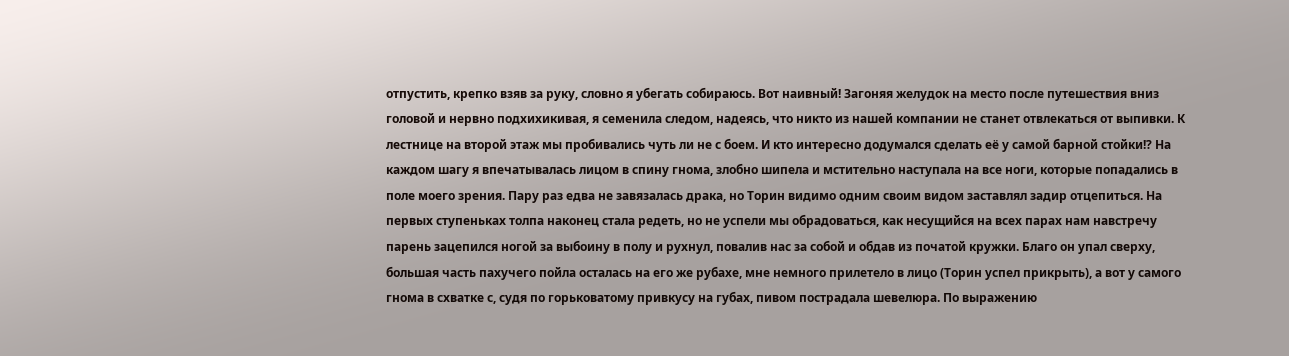отпустить, крепко взяв за руку, словно я убегать собираюсь. Вот наивный! Загоняя желудок на место после путешествия вниз головой и нервно подхихикивая, я семенила следом, надеясь, что никто из нашей компании не станет отвлекаться от выпивки. К лестнице на второй этаж мы пробивались чуть ли не с боем. И кто интересно додумался сделать её у самой барной стойки!? На каждом шагу я впечатывалась лицом в спину гнома, злобно шипела и мстительно наступала на все ноги, которые попадались в поле моего зрения. Пару раз едва не завязалась драка, но Торин видимо одним своим видом заставлял задир отцепиться. На первых ступеньках толпа наконец стала редеть, но не успели мы обрадоваться, как несущийся на всех парах нам навстречу парень зацепился ногой за выбоину в полу и рухнул, повалив нас за собой и обдав из початой кружки. Благо он упал сверху, большая часть пахучего пойла осталась на его же рубахе, мне немного прилетело в лицо (Торин успел прикрыть), а вот у самого гнома в схватке с, судя по горьковатому привкусу на губах, пивом пострадала шевелюра. По выражению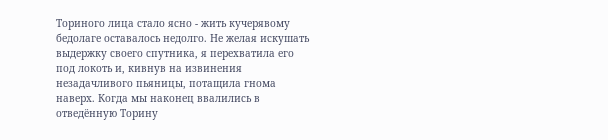Ториного лица стало ясно - жить кучерявому бедолаге оставалось недолго. Не желая искушать выдержку своего спутника, я перехватила его под локоть и, кивнув на извинения незадачливого пьяницы, потащила гнома наверх. Когда мы наконец ввалились в отведённую Торину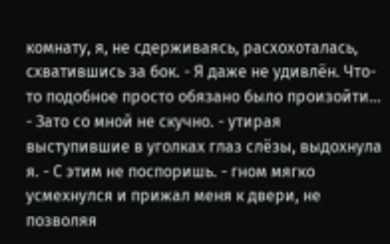комнату, я, не сдерживаясь, расхохоталась, схватившись за бок. - Я даже не удивлён. Что-то подобное просто обязано было произойти... - Зато со мной не скучно. - утирая выступившие в уголках глаз слёзы, выдохнула я. - С этим не поспоришь. - гном мягко усмехнулся и прижал меня к двери, не позволяя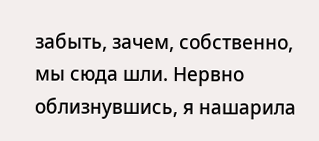забыть, зачем, собственно, мы сюда шли. Нервно облизнувшись, я нашарила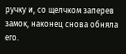ручку и, со щелчком заперев замок, наконец снова обняла его.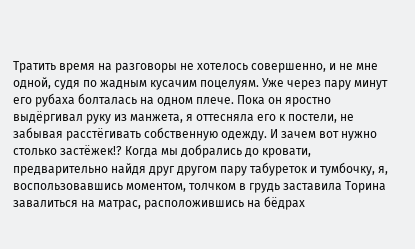Тратить время на разговоры не хотелось совершенно, и не мне одной, судя по жадным кусачим поцелуям. Уже через пару минут его рубаха болталась на одном плече. Пока он яростно выдёргивал руку из манжета, я оттесняла его к постели, не забывая расстёгивать собственную одежду. И зачем вот нужно столько застёжек!? Когда мы добрались до кровати, предварительно найдя друг другом пару табуреток и тумбочку, я, воспользовавшись моментом, толчком в грудь заставила Торина завалиться на матрас, расположившись на бёдрах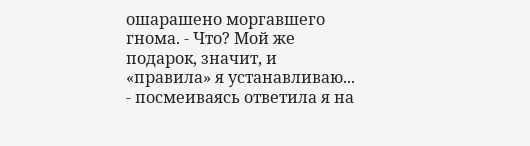ошарашено моргавшего гнома. - Что? Мой же подарок, значит, и «правила» я устанавливаю... - посмеиваясь ответила я на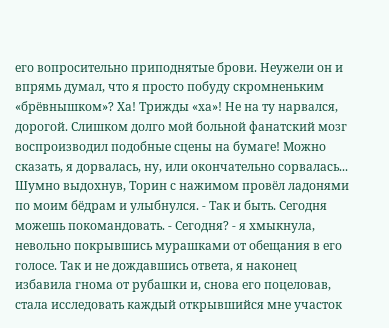его вопросительно приподнятые брови. Неужели он и впрямь думал, что я просто побуду скромненьким «брёвнышком»? Ха! Трижды «ха»! Не на ту нарвался, дорогой. Слишком долго мой больной фанатский мозг воспроизводил подобные сцены на бумаге! Можно сказать, я дорвалась, ну, или окончательно сорвалась... Шумно выдохнув, Торин с нажимом провёл ладонями по моим бёдрам и улыбнулся. - Так и быть. Сегодня можешь покомандовать. - Сегодня? - я хмыкнула, невольно покрывшись мурашками от обещания в его голосе. Так и не дождавшись ответа, я наконец избавила гнома от рубашки и, снова его поцеловав, стала исследовать каждый открывшийся мне участок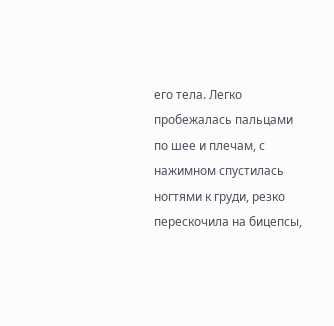его тела. Легко пробежалась пальцами по шее и плечам, с нажимном спустилась ногтями к груди, резко перескочила на бицепсы,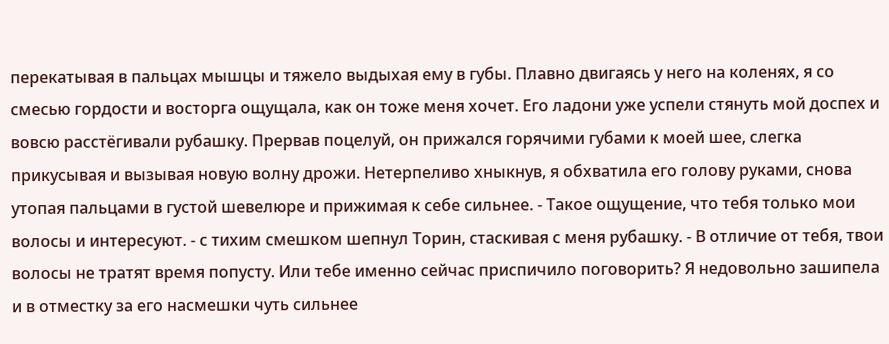перекатывая в пальцах мышцы и тяжело выдыхая ему в губы. Плавно двигаясь у него на коленях, я со смесью гордости и восторга ощущала, как он тоже меня хочет. Его ладони уже успели стянуть мой доспех и вовсю расстёгивали рубашку. Прервав поцелуй, он прижался горячими губами к моей шее, слегка прикусывая и вызывая новую волну дрожи. Нетерпеливо хныкнув, я обхватила его голову руками, снова утопая пальцами в густой шевелюре и прижимая к себе сильнее. - Такое ощущение, что тебя только мои волосы и интересуют. - с тихим смешком шепнул Торин, стаскивая с меня рубашку. - В отличие от тебя, твои волосы не тратят время попусту. Или тебе именно сейчас приспичило поговорить? Я недовольно зашипела и в отместку за его насмешки чуть сильнее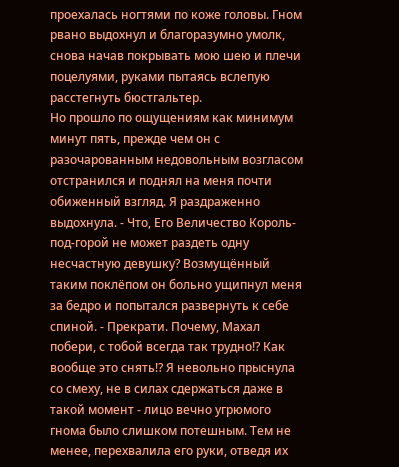проехалась ногтями по коже головы. Гном рвано выдохнул и благоразумно умолк, снова начав покрывать мою шею и плечи поцелуями, руками пытаясь вслепую расстегнуть бюстгальтер.
Но прошло по ощущениям как минимум минут пять, прежде чем он с разочарованным недовольным возгласом отстранился и поднял на меня почти обиженный взгляд. Я раздраженно выдохнула. - Что, Его Величество Король-под-горой не может раздеть одну несчастную девушку? Возмущённый таким поклёпом он больно ущипнул меня за бедро и попытался развернуть к себе спиной. - Прекрати. Почему, Махал побери, с тобой всегда так трудно!? Как вообще это снять!? Я невольно прыснула со смеху, не в силах сдержаться даже в такой момент - лицо вечно угрюмого гнома было слишком потешным. Тем не менее, перехвалила его руки, отведя их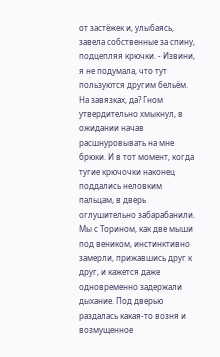от застёжек и, улыбаясь, завела собственные за спину, подцепляя крючки. - Извини, я не подумала, что тут пользуются другим бельём. На завязках, да? Гном утвердительно хмыкнул, в ожидании начав расшнуровывать на мне брюки. И в тот момент, когда тугие крючочки наконец поддались неловким пальцам, в дверь оглушительно забарабанили. Мы с Торином, как две мыши под веником, инстинктивно замерли, прижавшись друг к друг, и кажется даже одновременно задержали дыхание. Под дверью раздалась какая-то возня и возмущенное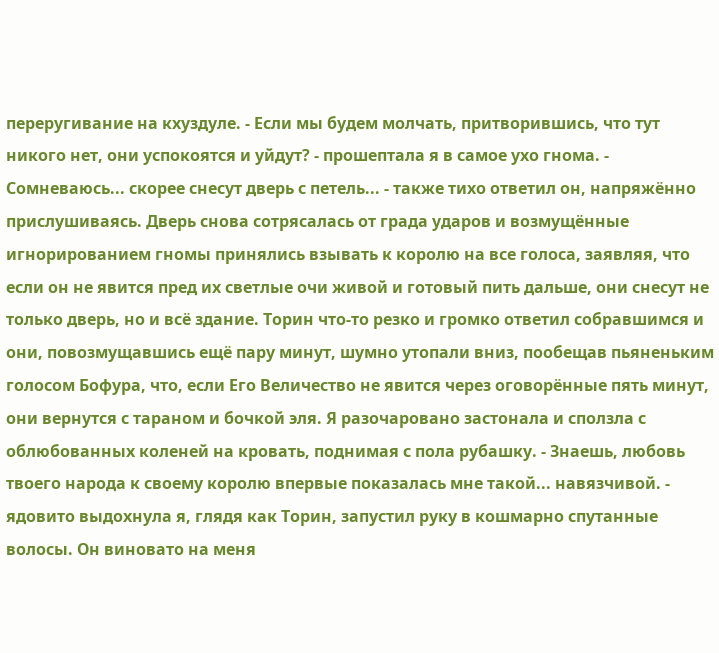переругивание на кхуздуле. - Если мы будем молчать, притворившись, что тут никого нет, они успокоятся и уйдут? - прошептала я в самое ухо гнома. - Сомневаюсь... скорее снесут дверь с петель... - также тихо ответил он, напряжённо прислушиваясь. Дверь снова сотрясалась от града ударов и возмущённые игнорированием гномы принялись взывать к королю на все голоса, заявляя, что если он не явится пред их светлые очи живой и готовый пить дальше, они снесут не только дверь, но и всё здание. Торин что-то резко и громко ответил собравшимся и они, повозмущавшись ещё пару минут, шумно утопали вниз, пообещав пьяненьким голосом Бофура, что, если Его Величество не явится через оговорённые пять минут, они вернутся с тараном и бочкой эля. Я разочаровано застонала и сползла с облюбованных коленей на кровать, поднимая с пола рубашку. - Знаешь, любовь твоего народа к своему королю впервые показалась мне такой... навязчивой. - ядовито выдохнула я, глядя как Торин, запустил руку в кошмарно спутанные волосы. Он виновато на меня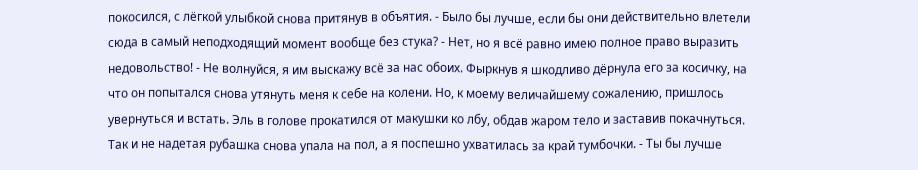покосился, с лёгкой улыбкой снова притянув в объятия. - Было бы лучше, если бы они действительно влетели сюда в самый неподходящий момент вообще без стука? - Нет, но я всё равно имею полное право выразить недовольство! - Не волнуйся, я им выскажу всё за нас обоих. Фыркнув я шкодливо дёрнула его за косичку, на что он попытался снова утянуть меня к себе на колени. Но, к моему величайшему сожалению, пришлось увернуться и встать. Эль в голове прокатился от макушки ко лбу, обдав жаром тело и заставив покачнуться. Так и не надетая рубашка снова упала на пол, а я поспешно ухватилась за край тумбочки. - Ты бы лучше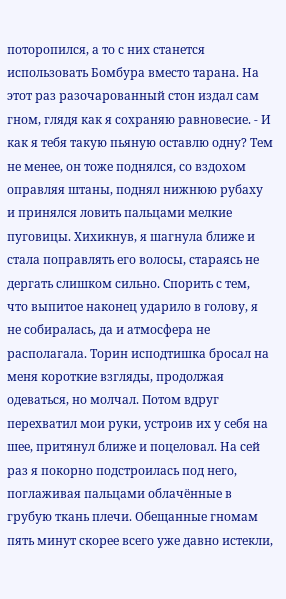поторопился, а то с них станется использовать Бомбура вместо тарана. На этот раз разочарованный стон издал сам гном, глядя как я сохраняю равновесие. - И как я тебя такую пьяную оставлю одну? Тем не менее, он тоже поднялся, со вздохом оправляя штаны, поднял нижнюю рубаху и принялся ловить пальцами мелкие пуговицы. Хихикнув, я шагнула ближе и стала поправлять его волосы, стараясь не дергать слишком сильно. Спорить с тем, что выпитое наконец ударило в голову, я не собиралась, да и атмосфера не располагала. Торин исподтишка бросал на меня короткие взгляды, продолжая одеваться, но молчал. Потом вдруг перехватил мои руки, устроив их у себя на шее, притянул ближе и поцеловал. На сей раз я покорно подстроилась под него, поглаживая пальцами облачённые в грубую ткань плечи. Обещанные гномам пять минут скорее всего уже давно истекли,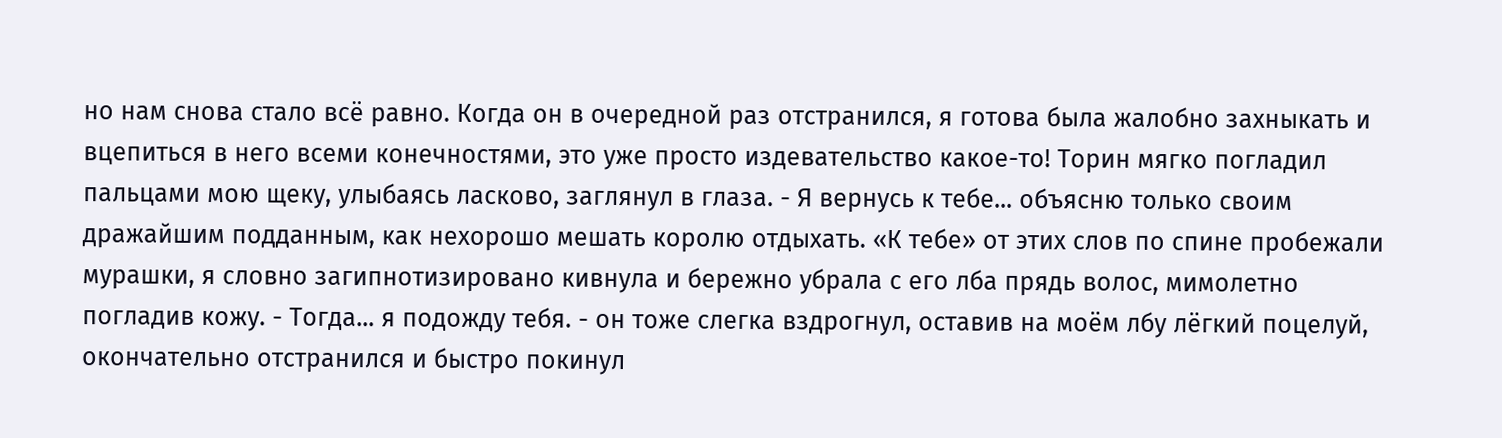но нам снова стало всё равно. Когда он в очередной раз отстранился, я готова была жалобно захныкать и вцепиться в него всеми конечностями, это уже просто издевательство какое-то! Торин мягко погладил пальцами мою щеку, улыбаясь ласково, заглянул в глаза. - Я вернусь к тебе... объясню только своим дражайшим подданным, как нехорошо мешать королю отдыхать. «К тебе» от этих слов по спине пробежали мурашки, я словно загипнотизировано кивнула и бережно убрала с его лба прядь волос, мимолетно погладив кожу. - Тогда... я подожду тебя. - он тоже слегка вздрогнул, оставив на моём лбу лёгкий поцелуй, окончательно отстранился и быстро покинул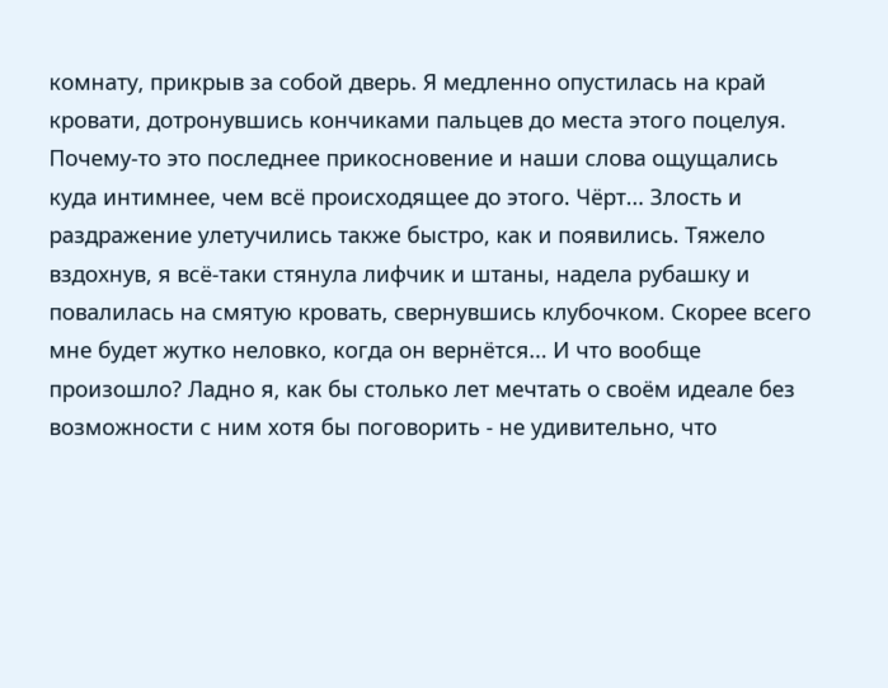комнату, прикрыв за собой дверь. Я медленно опустилась на край кровати, дотронувшись кончиками пальцев до места этого поцелуя. Почему-то это последнее прикосновение и наши слова ощущались куда интимнее, чем всё происходящее до этого. Чёрт... Злость и раздражение улетучились также быстро, как и появились. Тяжело вздохнув, я всё-таки стянула лифчик и штаны, надела рубашку и повалилась на смятую кровать, свернувшись клубочком. Скорее всего мне будет жутко неловко, когда он вернётся... И что вообще произошло? Ладно я, как бы столько лет мечтать о своём идеале без возможности с ним хотя бы поговорить - не удивительно, что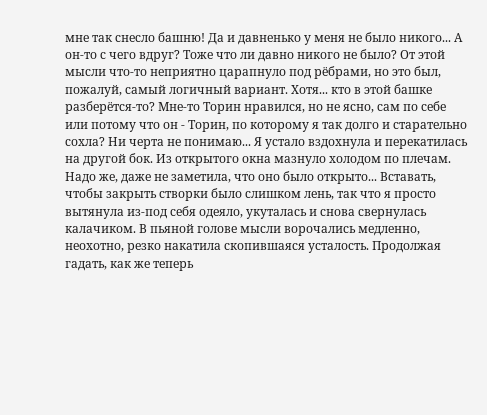мне так снесло башню! Да и давненько у меня не было никого... А он-то с чего вдруг? Тоже что ли давно никого не было? От этой мысли что-то неприятно царапнуло под рёбрами, но это был, пожалуй, самый логичный вариант. Хотя... кто в этой башке разберётся-то? Мне-то Торин нравился, но не ясно, сам по себе или потому что он - Торин, по которому я так долго и старательно сохла? Ни черта не понимаю... Я устало вздохнула и перекатилась на другой бок. Из открытого окна мазнуло холодом по плечам. Надо же, даже не заметила, что оно было открыто... Вставать, чтобы закрыть створки было слишком лень, так что я просто вытянула из-под себя одеяло, укуталась и снова свернулась калачиком. В пьяной голове мысли ворочались медленно, неохотно, резко накатила скопившаяся усталость. Продолжая гадать, как же теперь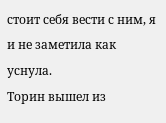стоит себя вести с ним, я и не заметила как уснула.
Торин вышел из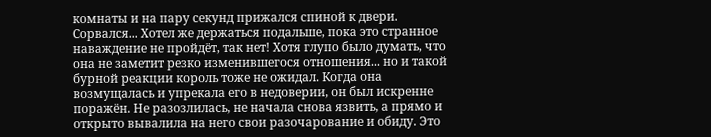комнаты и на пару секунд прижался спиной к двери. Сорвался... Хотел же держаться подальше, пока это странное наваждение не пройдёт, так нет! Хотя глупо было думать, что она не заметит резко изменившегося отношения... но и такой бурной реакции король тоже не ожидал. Когда она возмущалась и упрекала его в недоверии, он был искренне поражён. Не разозлилась, не начала снова язвить, а прямо и открыто вывалила на него свои разочарование и обиду. Это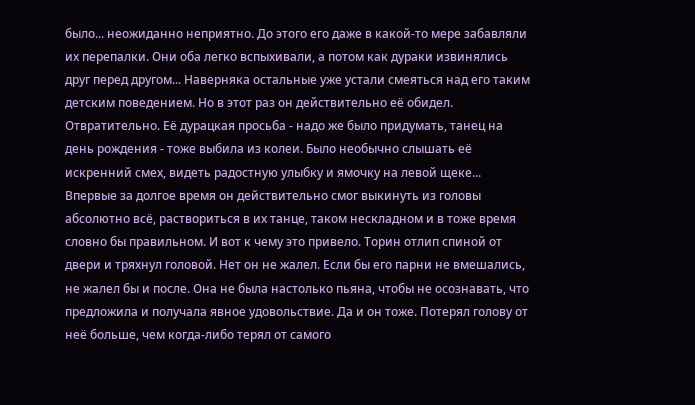было... неожиданно неприятно. До этого его даже в какой-то мере забавляли их перепалки. Они оба легко вспыхивали, а потом как дураки извинялись друг перед другом... Наверняка остальные уже устали смеяться над его таким детским поведением. Но в этот раз он действительно её обидел. Отвратительно. Её дурацкая просьба - надо же было придумать, танец на день рождения - тоже выбила из колеи. Было необычно слышать её искренний смех, видеть радостную улыбку и ямочку на левой щеке... Впервые за долгое время он действительно смог выкинуть из головы абсолютно всё, раствориться в их танце, таком нескладном и в тоже время словно бы правильном. И вот к чему это привело. Торин отлип спиной от двери и тряхнул головой. Нет он не жалел. Если бы его парни не вмешались, не жалел бы и после. Она не была настолько пьяна, чтобы не осознавать, что предложила и получала явное удовольствие. Да и он тоже. Потерял голову от неё больше, чем когда-либо терял от самого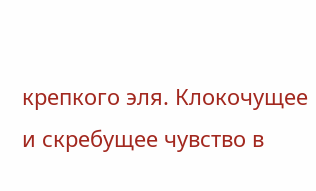крепкого эля. Клокочущее и скребущее чувство в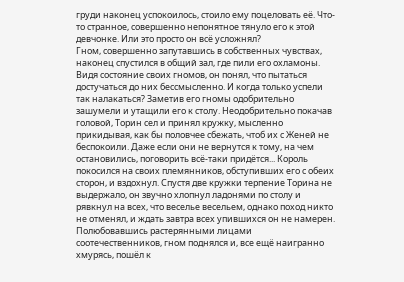груди наконец успокоилось, стоило ему поцеловать её. Что-то странное, совершенно непонятное тянуло его к этой девчонке. Или это просто он всё усложнял?
Гном, совершенно запутавшись в собственных чувствах, наконец спустился в общий зал, где пили его охламоны. Видя состояние своих гномов, он понял, что пытаться достучаться до них бессмысленно. И когда только успели так налакаться? Заметив его гномы одобрительно зашумели и утащили его к столу. Неодобрительно покачав головой, Торин сел и принял кружку, мысленно прикидывая, как бы половчее сбежать, чтоб их с Женей не беспокоили. Даже если они не вернутся к тому, на чем остановились, поговорить всё-таки придётся... Король покосился на своих племянников, обступивших его с обеих сторон, и вздохнул. Спустя две кружки терпение Торина не выдержало, он звучно хлопнул ладонями по столу и рявкнул на всех, что веселье весельем, однако поход никто не отменял, и ждать завтра всех упившихся он не намерен. Полюбовавшись растерянными лицами соотечественников, гном поднялся и, все ещё наигранно хмурясь, пошёл к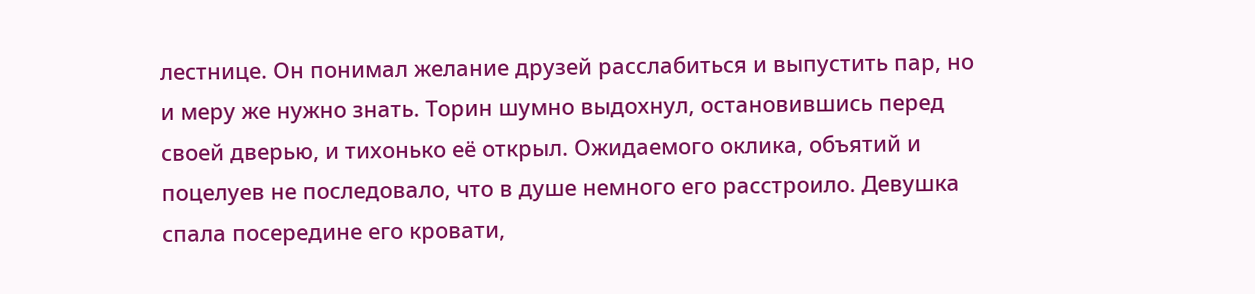лестнице. Он понимал желание друзей расслабиться и выпустить пар, но и меру же нужно знать. Торин шумно выдохнул, остановившись перед своей дверью, и тихонько её открыл. Ожидаемого оклика, объятий и поцелуев не последовало, что в душе немного его расстроило. Девушка спала посередине его кровати,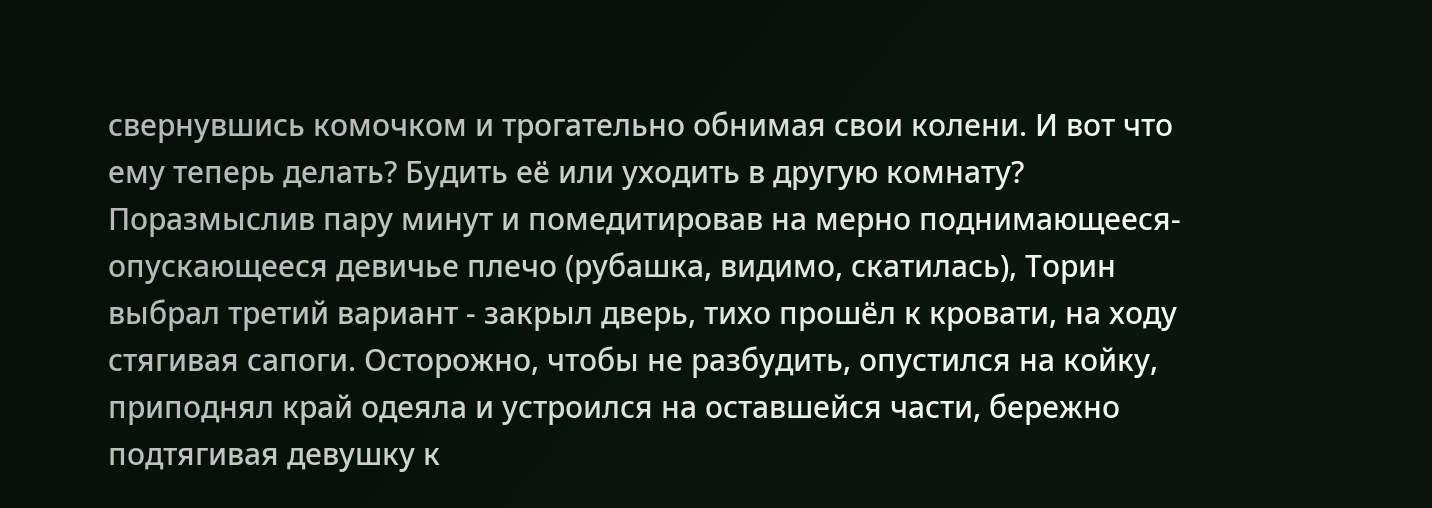свернувшись комочком и трогательно обнимая свои колени. И вот что ему теперь делать? Будить её или уходить в другую комнату? Поразмыслив пару минут и помедитировав на мерно поднимающееся-опускающееся девичье плечо (рубашка, видимо, скатилась), Торин выбрал третий вариант - закрыл дверь, тихо прошёл к кровати, на ходу стягивая сапоги. Осторожно, чтобы не разбудить, опустился на койку, приподнял край одеяла и устроился на оставшейся части, бережно подтягивая девушку к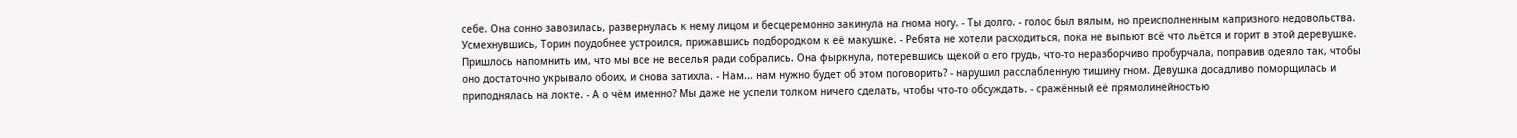себе. Она сонно завозилась, развернулась к нему лицом и бесцеремонно закинула на гнома ногу. - Ты долго. - голос был вялым, но преисполненным капризного недовольства. Усмехнувшись, Торин поудобнее устроился, прижавшись подбородком к её макушке. - Ребята не хотели расходиться, пока не выпьют всё что льётся и горит в этой деревушке. Пришлось напомнить им, что мы все не веселья ради собрались. Она фыркнула, потеревшись щекой о его грудь, что-то неразборчиво пробурчала, поправив одеяло так, чтобы оно достаточно укрывало обоих, и снова затихла. - Нам... нам нужно будет об этом поговорить? - нарушил расслабленную тишину гном. Девушка досадливо поморщилась и приподнялась на локте. - А о чём именно? Мы даже не успели толком ничего сделать, чтобы что-то обсуждать. - сражённый её прямолинейностью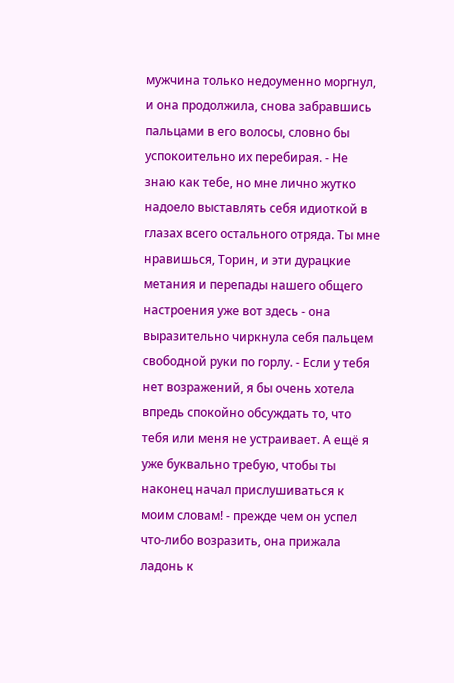мужчина только недоуменно моргнул, и она продолжила, снова забравшись пальцами в его волосы, словно бы успокоительно их перебирая. - Не знаю как тебе, но мне лично жутко надоело выставлять себя идиоткой в глазах всего остального отряда. Ты мне нравишься, Торин, и эти дурацкие метания и перепады нашего общего настроения уже вот здесь - она выразительно чиркнула себя пальцем свободной руки по горлу. - Если у тебя нет возражений, я бы очень хотела впредь спокойно обсуждать то, что тебя или меня не устраивает. А ещё я уже буквально требую, чтобы ты наконец начал прислушиваться к моим словам! - прежде чем он успел что-либо возразить, она прижала ладонь к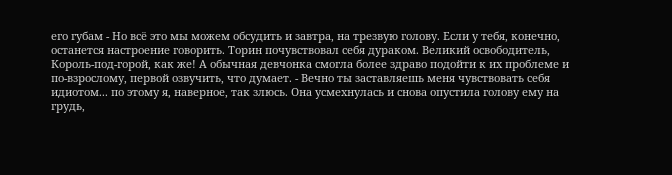его губам - Но всё это мы можем обсудить и завтра, на трезвую голову. Если у тебя, конечно, останется настроение говорить. Торин почувствовал себя дураком. Великий освободитель, Король-под-горой, как же! А обычная девчонка смогла более здраво подойти к их проблеме и по-взрослому, первой озвучить, что думает. - Вечно ты заставляешь меня чувствовать себя идиотом... по этому я, наверное, так злюсь. Она усмехнулась и снова опустила голову ему на грудь,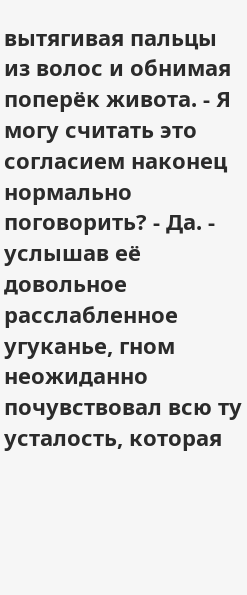вытягивая пальцы из волос и обнимая поперёк живота. - Я могу считать это согласием наконец нормально поговорить? - Да. - услышав её довольное расслабленное угуканье, гном неожиданно почувствовал всю ту усталость, которая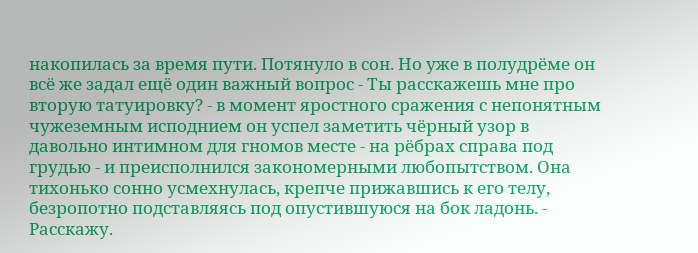накопилась за время пути. Потянуло в сон. Но уже в полудрёме он всё же задал ещё один важный вопрос - Ты расскажешь мне про вторую татуировку? - в момент яростного сражения с непонятным чужеземным исподнием он успел заметить чёрный узор в давольно интимном для гномов месте - на рёбрах справа под грудью - и преисполнился закономерными любопытством. Она тихонько сонно усмехнулась, крепче прижавшись к его телу, безропотно подставляясь под опустившуюся на бок ладонь. - Расскажу.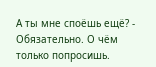А ты мне споёшь ещё? - Обязательно. О чём только попросишь.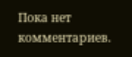Пока нет комментариев.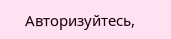Авторизуйтесь,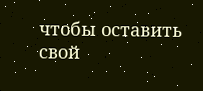чтобы оставить свой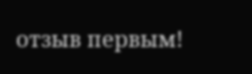отзыв первым!